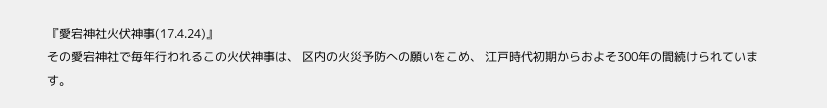『愛宕神社火伏神事(17.4.24)』
その愛宕神社で毎年行われるこの火伏神事は、 区内の火災予防への願いをこめ、 江戸時代初期からおよそ300年の間続けられています。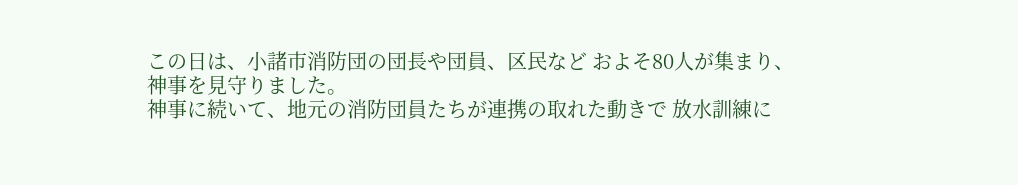この日は、小諸市消防団の団長や団員、区民など およそ80人が集まり、神事を見守りました。
神事に続いて、地元の消防団員たちが連携の取れた動きで 放水訓練に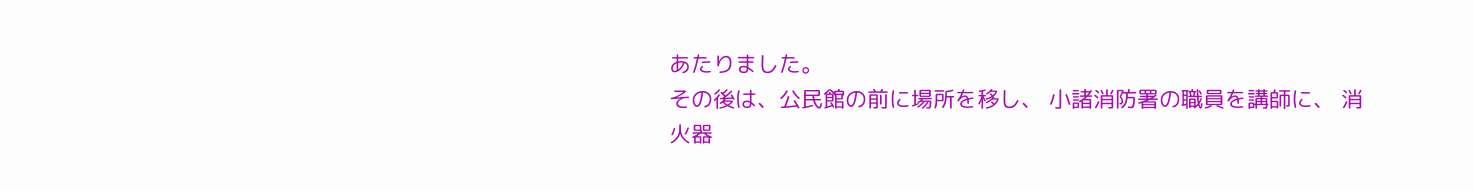あたりました。
その後は、公民館の前に場所を移し、 小諸消防署の職員を講師に、 消火器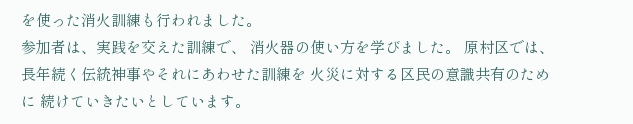を使った消火訓練も行われました。
参加者は、実践を交えた訓練で、 消火器の使い方を学びました。 原村区では、長年続く伝統神事やそれにあわせた訓練を 火災に対する区民の意識共有のために 続けていきたいとしています。